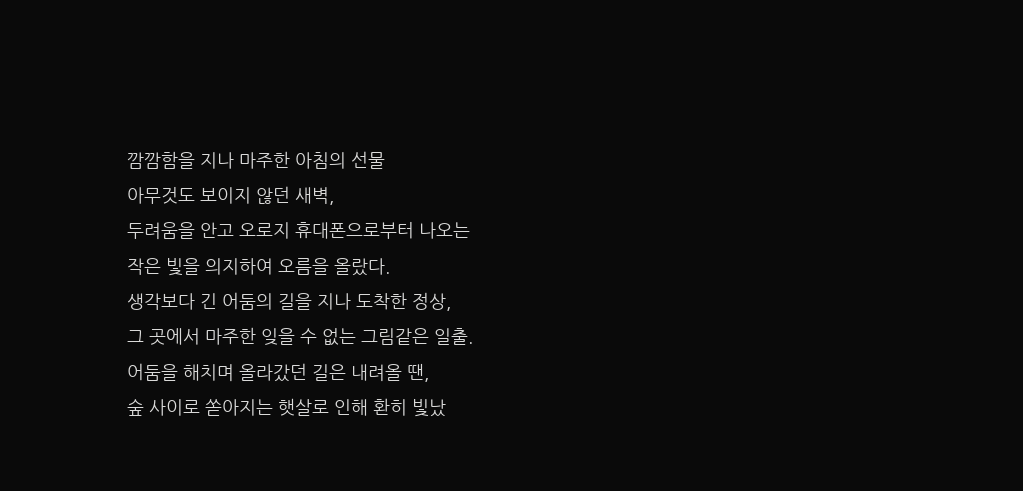깜깜함을 지나 마주한 아침의 선물
아무것도 보이지 않던 새벽,
두려움을 안고 오로지 휴대폰으로부터 나오는
작은 빛을 의지하여 오름을 올랐다.
생각보다 긴 어둠의 길을 지나 도착한 정상,
그 곳에서 마주한 잊을 수 없는 그림같은 일출.
어둠을 해치며 올라갔던 길은 내려올 땐,
숲 사이로 쏟아지는 햇살로 인해 환히 빛났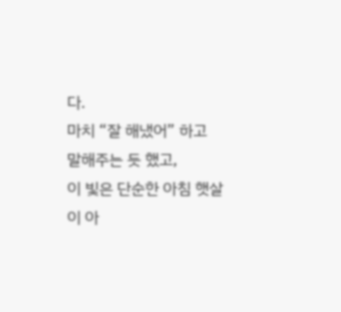다.
마치 “잘 해냈어” 하고 말해주는 듯 했고,
이 빛은 단순한 아침 햇살이 아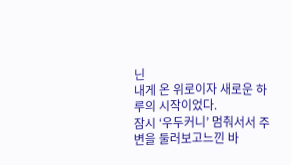닌
내게 온 위로이자 새로운 하루의 시작이었다.
잠시 ‘우두커니’ 멈춰서서 주변을 둘러보고느낀 바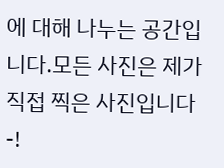에 대해 나누는 공간입니다.모든 사진은 제가 직접 찍은 사진입니다-!